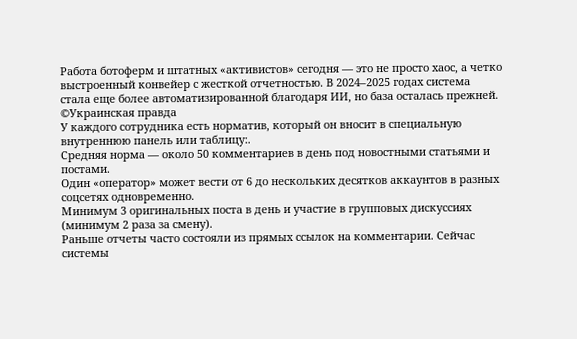Работа ботоферм и штатных «активистов» сегодня — это не просто хаос, а четко выстроенный конвейер с жесткой отчетностью. В 2024–2025 годах система стала еще более автоматизированной благодаря ИИ, но база осталась прежней.
©Украинская правда
У каждого сотрудника есть норматив, который он вносит в специальную внутреннюю панель или таблицу:.
Средняя норма — около 50 комментариев в день под новостными статьями и постами.
Один «оператор» может вести от 6 до нескольких десятков аккаунтов в разных соцсетях одновременно.
Минимум 3 оригинальных поста в день и участие в групповых дискуссиях (минимум 2 раза за смену).
Раньше отчеты часто состояли из прямых ссылок на комментарии. Сейчас системы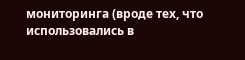мониторинга (вроде тех, что использовались в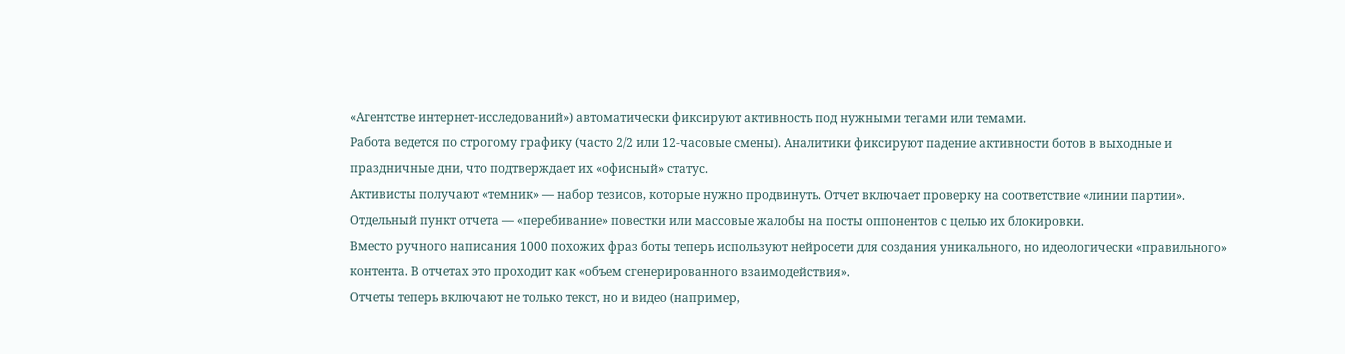«Агентстве интернет-исследований») автоматически фиксируют активность под нужными тегами или темами.
Работа ведется по строгому графику (часто 2/2 или 12-часовые смены). Аналитики фиксируют падение активности ботов в выходные и праздничные дни, что подтверждает их «офисный» статус.
Активисты получают «темник» — набор тезисов, которые нужно продвинуть. Отчет включает проверку на соответствие «линии партии».
Отдельный пункт отчета — «перебивание» повестки или массовые жалобы на посты оппонентов с целью их блокировки.
Вместо ручного написания 1000 похожих фраз боты теперь используют нейросети для создания уникального, но идеологически «правильного» контента. В отчетах это проходит как «объем сгенерированного взаимодействия».
Отчеты теперь включают не только текст, но и видео (например,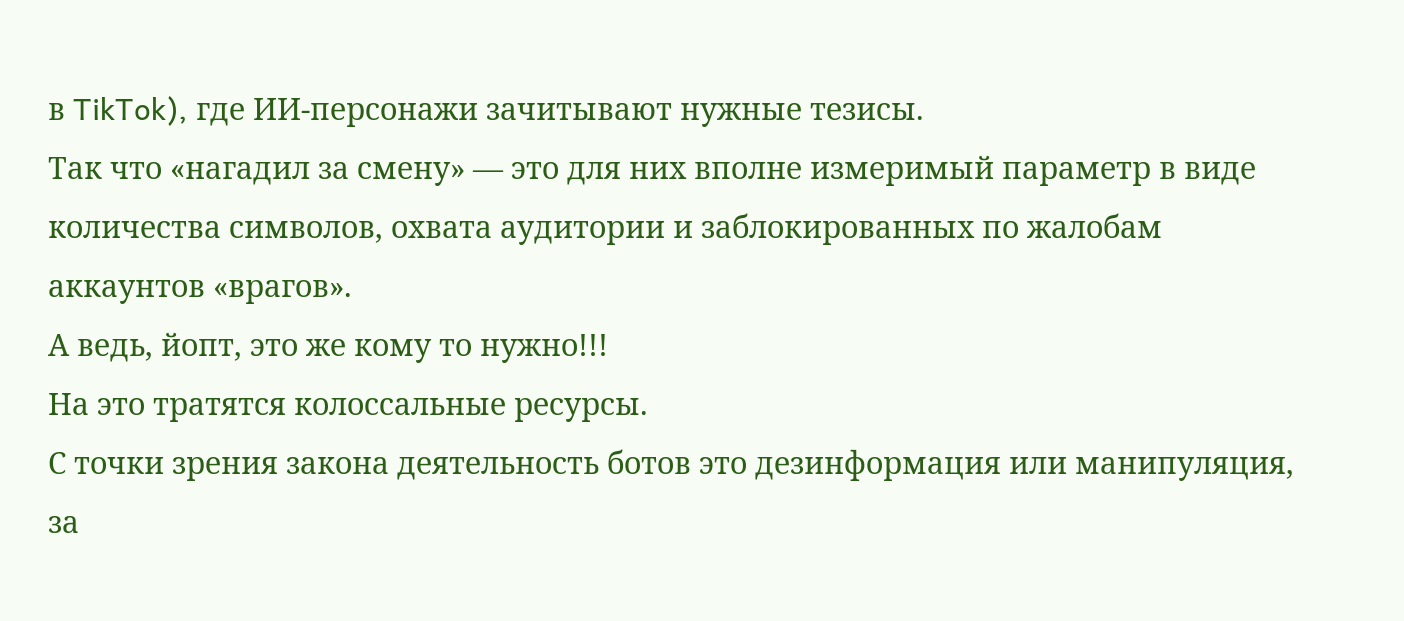в TikTok), где ИИ-персонажи зачитывают нужные тезисы.
Так что «нагадил за смену» — это для них вполне измеримый параметр в виде количества символов, охвата аудитории и заблокированных по жалобам аккаунтов «врагов».
А ведь, йопт, это же кому то нужно!!!
На это тратятся колоссальные ресурсы.
С точки зрения закона деятельность ботов это дезинформация или манипуляция, за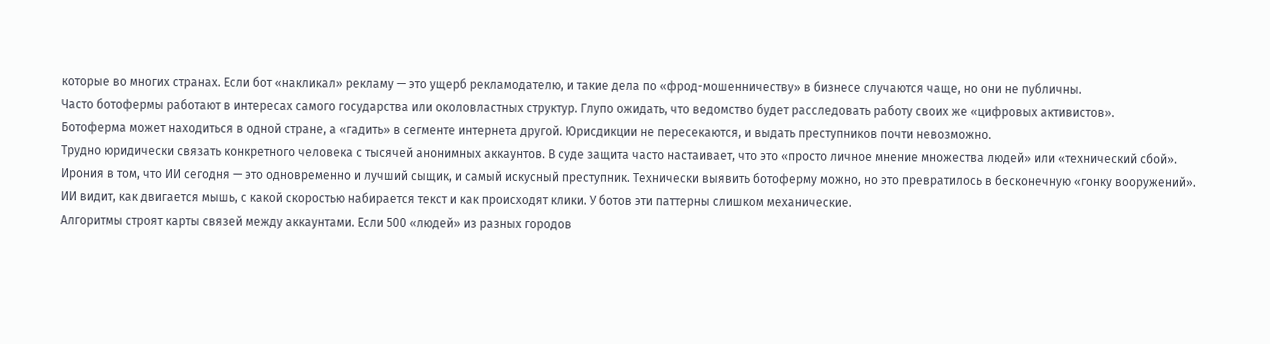которые во многих странах. Если бот «накликал» рекламу — это ущерб рекламодателю, и такие дела по «фрод-мошенничеству» в бизнесе случаются чаще, но они не публичны.
Часто ботофермы работают в интересах самого государства или околовластных структур. Глупо ожидать, что ведомство будет расследовать работу своих же «цифровых активистов».
Ботоферма может находиться в одной стране, а «гадить» в сегменте интернета другой. Юрисдикции не пересекаются, и выдать преступников почти невозможно.
Трудно юридически связать конкретного человека с тысячей анонимных аккаунтов. В суде защита часто настаивает, что это «просто личное мнение множества людей» или «технический сбой».
Ирония в том, что ИИ сегодня — это одновременно и лучший сыщик, и самый искусный преступник. Технически выявить ботоферму можно, но это превратилось в бесконечную «гонку вооружений».
ИИ видит, как двигается мышь, с какой скоростью набирается текст и как происходят клики. У ботов эти паттерны слишком механические.
Алгоритмы строят карты связей между аккаунтами. Если 500 «людей» из разных городов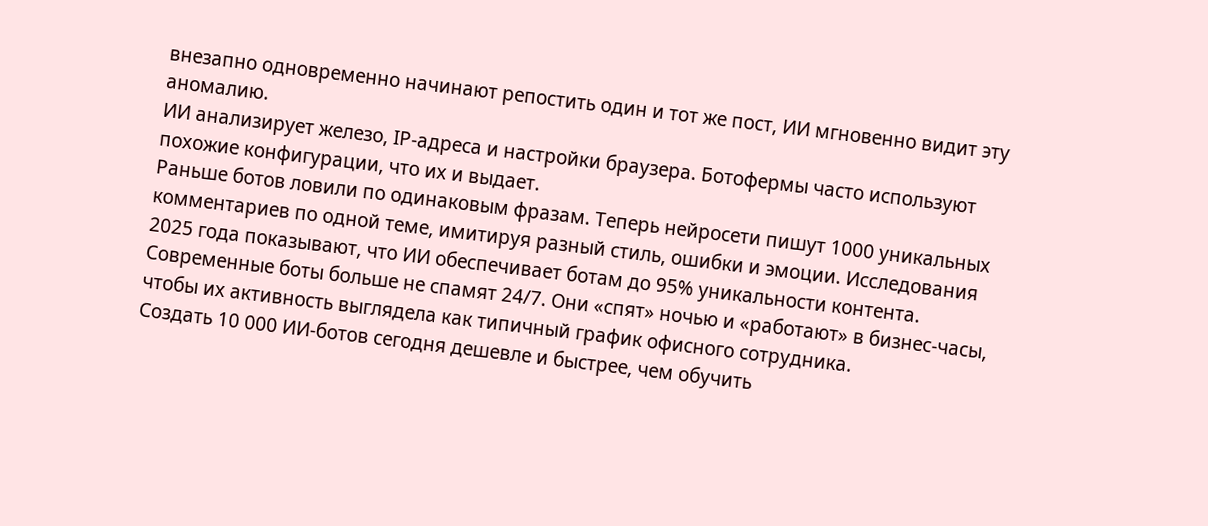внезапно одновременно начинают репостить один и тот же пост, ИИ мгновенно видит эту аномалию.
ИИ анализирует железо, IP-адреса и настройки браузера. Ботофермы часто используют похожие конфигурации, что их и выдает.
Раньше ботов ловили по одинаковым фразам. Теперь нейросети пишут 1000 уникальных комментариев по одной теме, имитируя разный стиль, ошибки и эмоции. Исследования 2025 года показывают, что ИИ обеспечивает ботам до 95% уникальности контента.
Современные боты больше не спамят 24/7. Они «спят» ночью и «работают» в бизнес-часы, чтобы их активность выглядела как типичный график офисного сотрудника.
Создать 10 000 ИИ-ботов сегодня дешевле и быстрее, чем обучить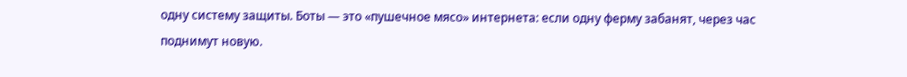одну систему защиты. Боты — это «пушечное мясо» интернета: если одну ферму забанят, через час поднимут новую.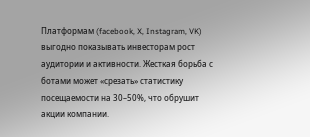Платформам (facebook, X, Instagram, VK) выгодно показывать инвесторам рост аудитории и активности. Жесткая борьба с ботами может «срезать» статистику посещаемости на 30–50%, что обрушит акции компании.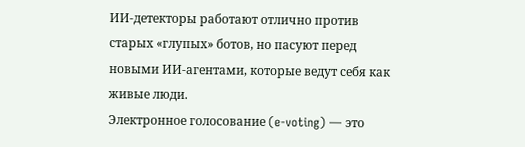ИИ-детекторы работают отлично против старых «глупых» ботов, но пасуют перед новыми ИИ-агентами, которые ведут себя как живые люди.
Электронное голосование (e-voting) — это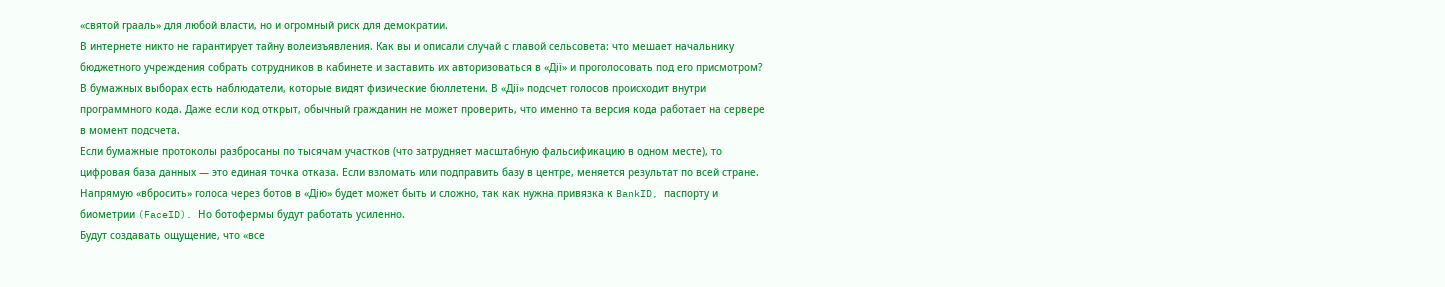«святой грааль» для любой власти, но и огромный риск для демократии.
В интернете никто не гарантирует тайну волеизъявления. Как вы и описали случай с главой сельсовета: что мешает начальнику бюджетного учреждения собрать сотрудников в кабинете и заставить их авторизоваться в «Дії» и проголосовать под его присмотром?
В бумажных выборах есть наблюдатели, которые видят физические бюллетени. В «Дії» подсчет голосов происходит внутри программного кода. Даже если код открыт, обычный гражданин не может проверить, что именно та версия кода работает на сервере в момент подсчета.
Если бумажные протоколы разбросаны по тысячам участков (что затрудняет масштабную фальсификацию в одном месте), то цифровая база данных — это единая точка отказа. Если взломать или подправить базу в центре, меняется результат по всей стране.
Напрямую «вбросить» голоса через ботов в «Дію» будет может быть и сложно, так как нужна привязка к BankID, паспорту и биометрии (FaceID). Но ботофермы будут работать усиленно.
Будут создавать ощущение, что «все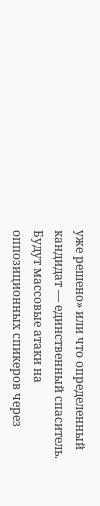уже решено» или что определенный кандидат — единственный спаситель. Будут массовые атаки на оппозиционных спикеров через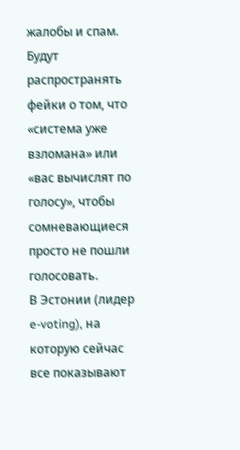жалобы и спам. Будут распространять фейки о том, что «система уже взломана» или «вас вычислят по голосу», чтобы сомневающиеся просто не пошли голосовать.
В Эстонии (лидер e-voting), на которую сейчас все показывают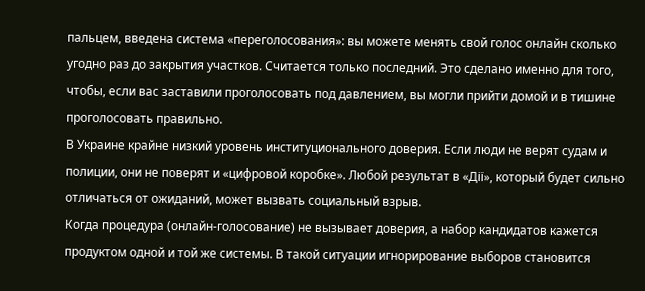пальцем, введена система «переголосования»: вы можете менять свой голос онлайн сколько угодно раз до закрытия участков. Считается только последний. Это сделано именно для того, чтобы, если вас заставили проголосовать под давлением, вы могли прийти домой и в тишине проголосовать правильно.
В Украине крайне низкий уровень институционального доверия. Если люди не верят судам и полиции, они не поверят и «цифровой коробке». Любой результат в «Дії», который будет сильно отличаться от ожиданий, может вызвать социальный взрыв.
Когда процедура (онлайн-голосование) не вызывает доверия, а набор кандидатов кажется продуктом одной и той же системы. В такой ситуации игнорирование выборов становится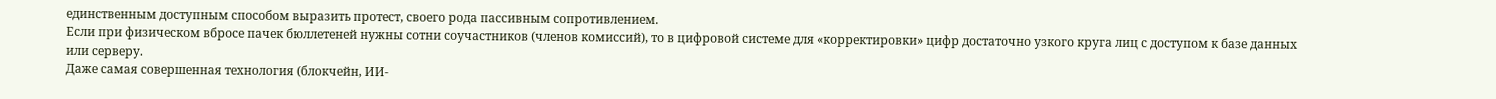единственным доступным способом выразить протест, своего рода пассивным сопротивлением.
Если при физическом вбросе пачек бюллетеней нужны сотни соучастников (членов комиссий), то в цифровой системе для «корректировки» цифр достаточно узкого круга лиц с доступом к базе данных или серверу.
Даже самая совершенная технология (блокчейн, ИИ-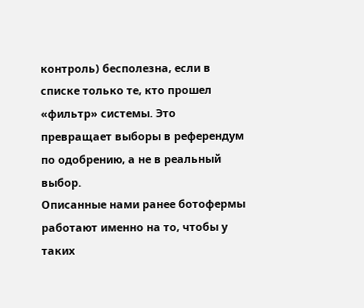контроль) бесполезна, если в списке только те, кто прошел «фильтр» системы. Это превращает выборы в референдум по одобрению, а не в реальный выбор.
Описанные нами ранее ботофермы работают именно на то, чтобы у таких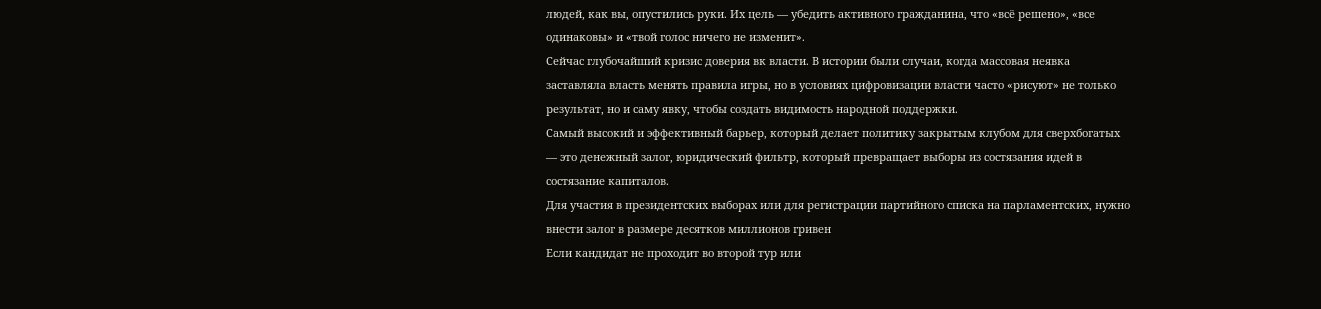людей, как вы, опустились руки. Их цель — убедить активного гражданина, что «всё решено», «все одинаковы» и «твой голос ничего не изменит».
Сейчас глубочайший кризис доверия вк власти. В истории были случаи, когда массовая неявка заставляла власть менять правила игры, но в условиях цифровизации власти часто «рисуют» не только результат, но и саму явку, чтобы создать видимость народной поддержки.
Самый высокий и эффективный барьер, который делает политику закрытым клубом для сверхбогатых — это денежный залог, юридический фильтр, который превращает выборы из состязания идей в состязание капиталов.
Для участия в президентских выборах или для регистрации партийного списка на парламентских, нужно внести залог в размере десятков миллионов гривен
Если кандидат не проходит во второй тур или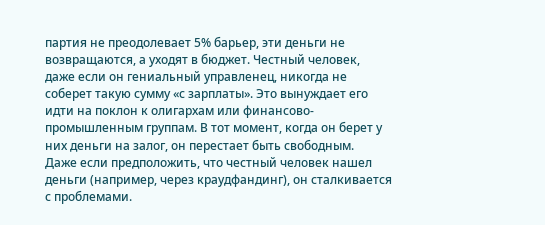партия не преодолевает 5% барьер, эти деньги не возвращаются, а уходят в бюджет. Честный человек, даже если он гениальный управленец, никогда не соберет такую сумму «с зарплаты». Это вынуждает его идти на поклон к олигархам или финансово-промышленным группам. В тот момент, когда он берет у них деньги на залог, он перестает быть свободным.
Даже если предположить, что честный человек нашел деньги (например, через краудфандинг), он сталкивается с проблемами.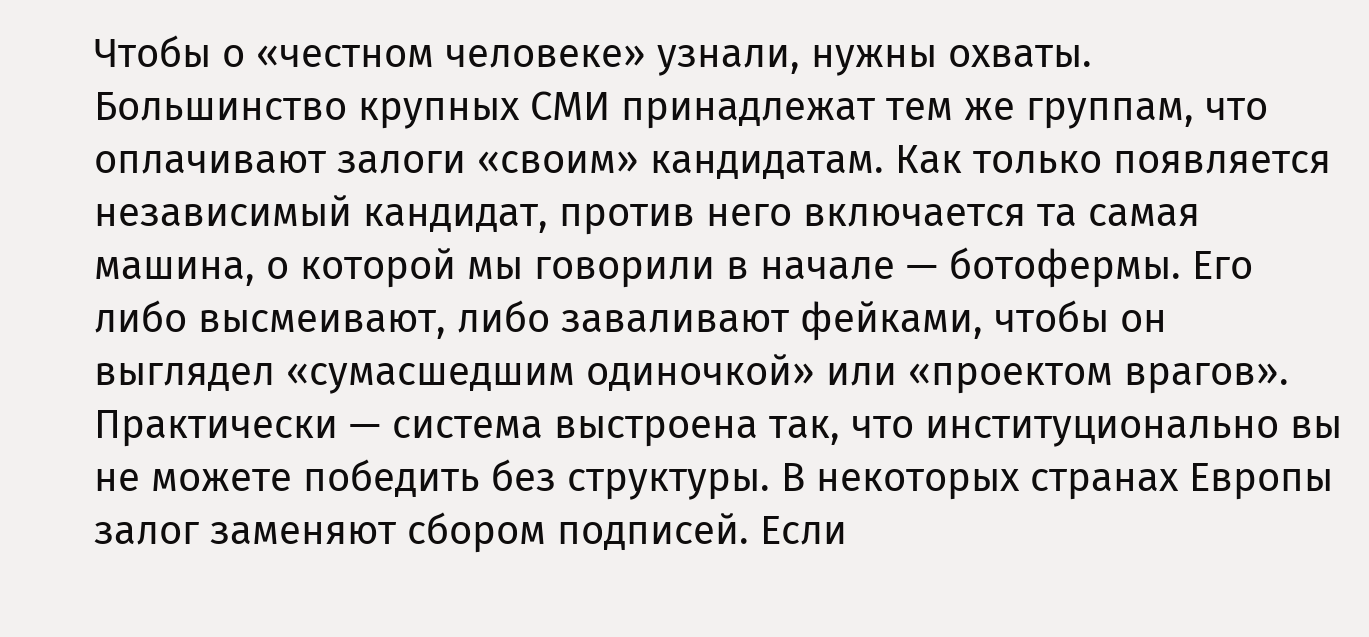Чтобы о «честном человеке» узнали, нужны охваты. Большинство крупных СМИ принадлежат тем же группам, что оплачивают залоги «своим» кандидатам. Как только появляется независимый кандидат, против него включается та самая машина, о которой мы говорили в начале — ботофермы. Его либо высмеивают, либо заваливают фейками, чтобы он выглядел «сумасшедшим одиночкой» или «проектом врагов».
Практически — система выстроена так, что институционально вы не можете победить без структуры. В некоторых странах Европы залог заменяют сбором подписей. Если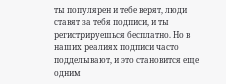ты популярен и тебе верят, люди ставят за тебя подписи, и ты регистрируешься бесплатно. Но в наших реалиях подписи часто подделывают, и это становится еще одним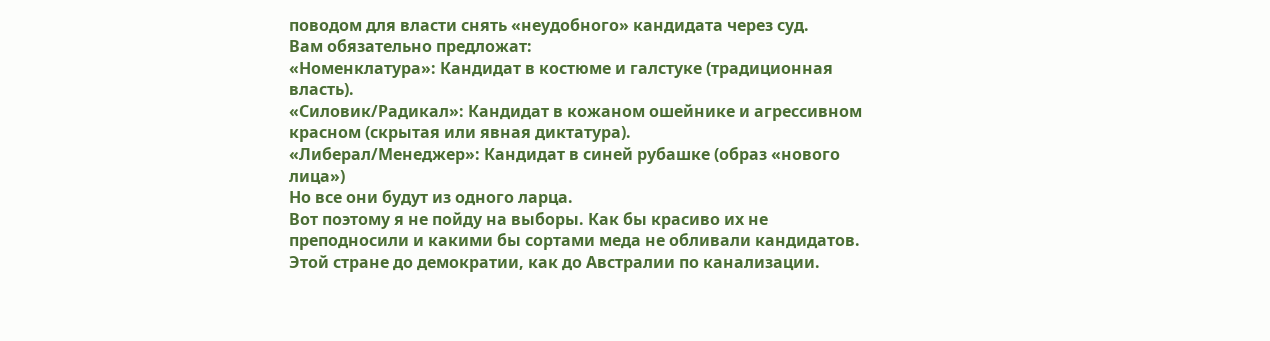поводом для власти снять «неудобного» кандидата через суд.
Вам обязательно предложат:
«Номенклатура»: Кандидат в костюме и галстуке (традиционная власть).
«Силовик/Радикал»: Кандидат в кожаном ошейнике и агрессивном красном (скрытая или явная диктатура).
«Либерал/Менеджер»: Кандидат в синей рубашке (образ «нового лица»)
Но все они будут из одного ларца.
Вот поэтому я не пойду на выборы. Как бы красиво их не преподносили и какими бы сортами меда не обливали кандидатов. Этой стране до демократии, как до Австралии по канализации.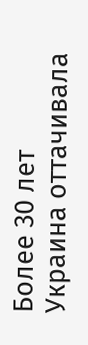Более 30 лет Украина оттачивала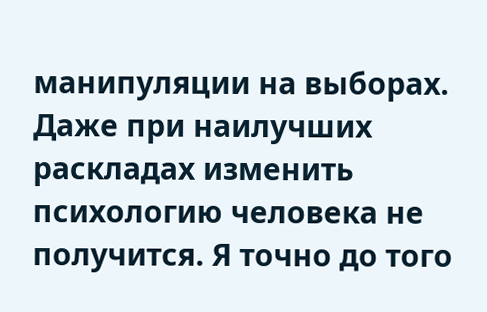манипуляции на выборах. Даже при наилучших раскладах изменить психологию человека не получится. Я точно до того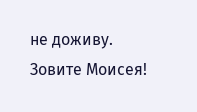не доживу.
Зовите Моисея!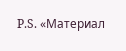P.S. «Материал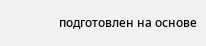подготовлен на основе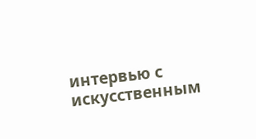интервью с искусственным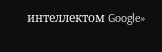интеллектом Google»